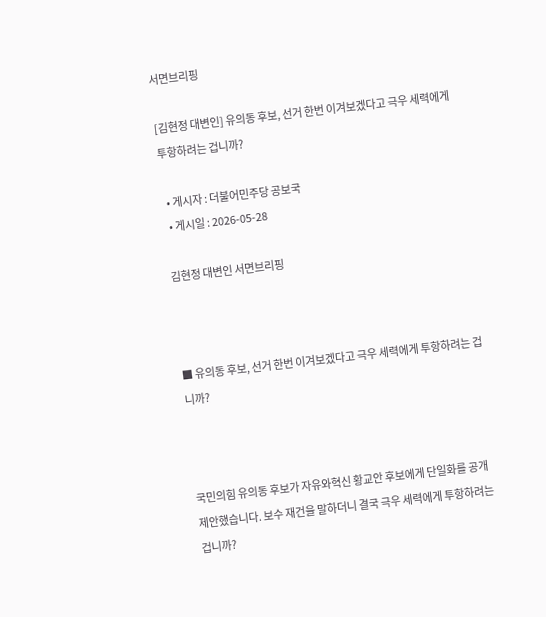서면브리핑

[김현정 대변인] 유의동 후보, 선거 한번 이겨보겠다고 극우 세력에게 투항하려는 겁니까?

  • 게시자 : 더불어민주당 공보국
  • 게시일 : 2026-05-28

김현정 대변인 서면브리핑



■ 유의동 후보, 선거 한번 이겨보겠다고 극우 세력에게 투항하려는 겁니까?



국민의힘 유의동 후보가 자유와혁신 황교안 후보에게 단일화를 공개 제안했습니다. 보수 재건을 말하더니 결국 극우 세력에게 투항하려는 겁니까?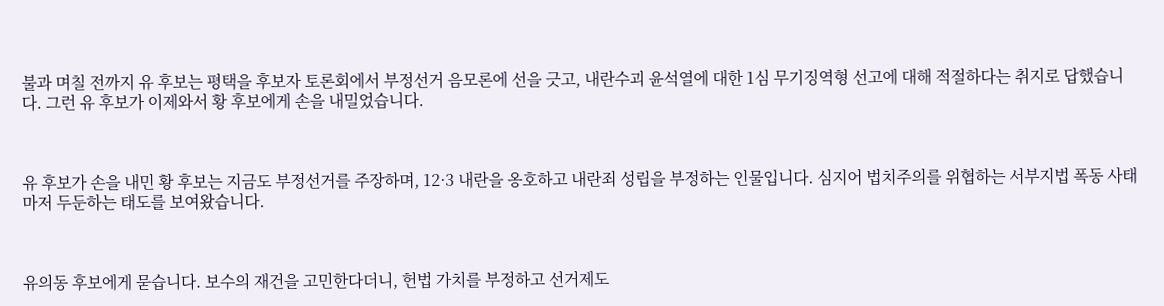불과 며칠 전까지 유 후보는 평택을 후보자 토론회에서 부정선거 음모론에 선을 긋고, 내란수괴 윤석열에 대한 1심 무기징역형 선고에 대해 적절하다는 취지로 답했습니다. 그런 유 후보가 이제와서 황 후보에게 손을 내밀었습니다.



유 후보가 손을 내민 황 후보는 지금도 부정선거를 주장하며, 12·3 내란을 옹호하고 내란죄 성립을 부정하는 인물입니다. 심지어 법치주의를 위협하는 서부지법 폭동 사태마저 두둔하는 태도를 보여왔습니다.



유의동 후보에게 묻습니다. 보수의 재건을 고민한다더니, 헌법 가치를 부정하고 선거제도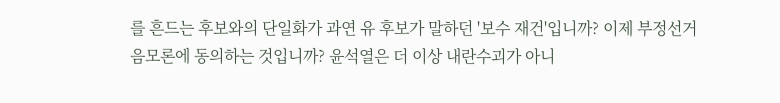를 흔드는 후보와의 단일화가 과연 유 후보가 말하던 '보수 재건'입니까? 이제 부정선거 음모론에 동의하는 것입니까? 윤석열은 더 이상 내란수괴가 아니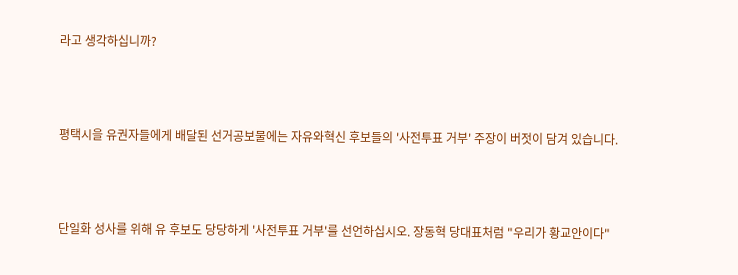라고 생각하십니까?



평택시을 유권자들에게 배달된 선거공보물에는 자유와혁신 후보들의 '사전투표 거부' 주장이 버젓이 담겨 있습니다.



단일화 성사를 위해 유 후보도 당당하게 '사전투표 거부'를 선언하십시오. 장동혁 당대표처럼 "우리가 황교안이다"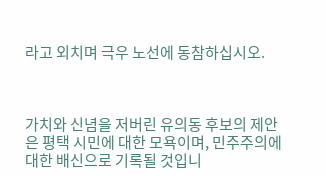라고 외치며 극우 노선에 동참하십시오.



가치와 신념을 저버린 유의동 후보의 제안은 평택 시민에 대한 모욕이며, 민주주의에 대한 배신으로 기록될 것입니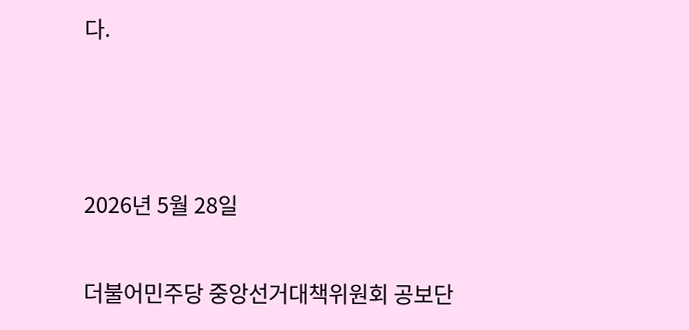다.



2026년 5월 28일

더불어민주당 중앙선거대책위원회 공보단